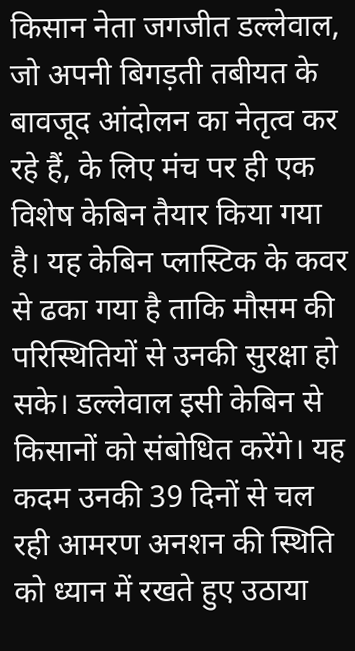किसान नेता जगजीत डल्लेवाल, जो अपनी बिगड़ती तबीयत के बावजूद आंदोलन का नेतृत्व कर रहे हैं, के लिए मंच पर ही एक विशेष केबिन तैयार किया गया है। यह केबिन प्लास्टिक के कवर से ढका गया है ताकि मौसम की परिस्थितियों से उनकी सुरक्षा हो सके। डल्लेवाल इसी केबिन से किसानों को संबोधित करेंगे। यह कदम उनकी 39 दिनों से चल रही आमरण अनशन की स्थिति को ध्यान में रखते हुए उठाया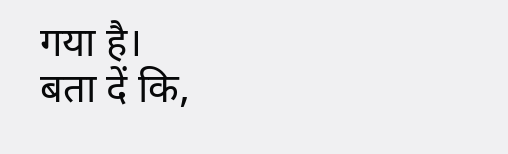गया है।
बता दें कि,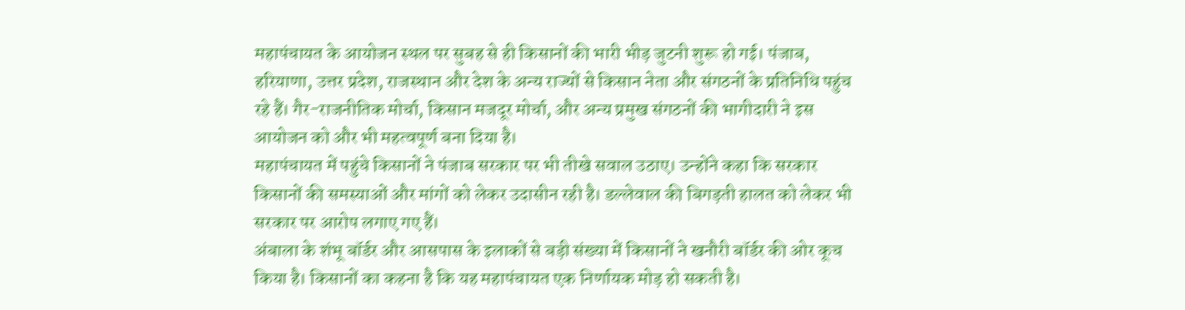महापंचायत के आयोजन स्थल पर सुबह से ही किसानों की भारी भीड़ जुटनी शुरू हो गई। पंजाब, हरियाणा, उत्तर प्रदेश, राजस्थान और देश के अन्य राज्यों से किसान नेता और संगठनों के प्रतिनिधि पहुंच रहे हैं। गैर-राजनीतिक मोर्चा, किसान मजदूर मोर्चा, और अन्य प्रमुख संगठनों की भागीदारी ने इस आयोजन को और भी महत्वपूर्ण बना दिया है।
महापंचायत में पहुंचे किसानों ने पंजाब सरकार पर भी तीखे सवाल उठाए। उन्होंने कहा कि सरकार किसानों की समस्याओं और मांगों को लेकर उदासीन रही है। डल्लेवाल की बिगड़ती हालत को लेकर भी सरकार पर आरोप लगाए गए हैं।
अंबाला के शंभू बॉर्डर और आसपास के इलाकों से बड़ी संख्या में किसानों ने खनौरी बॉर्डर की ओर कूच किया है। किसानों का कहना है कि यह महापंचायत एक निर्णायक मोड़ हो सकती है।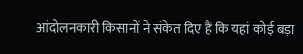आंदोलनकारी किसानों ने संकेत दिए हैं कि यहां कोई बड़ा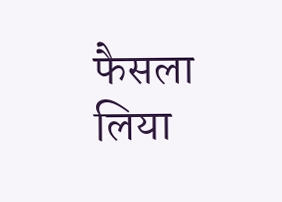फैसला लिया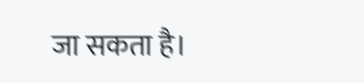जा सकता है।